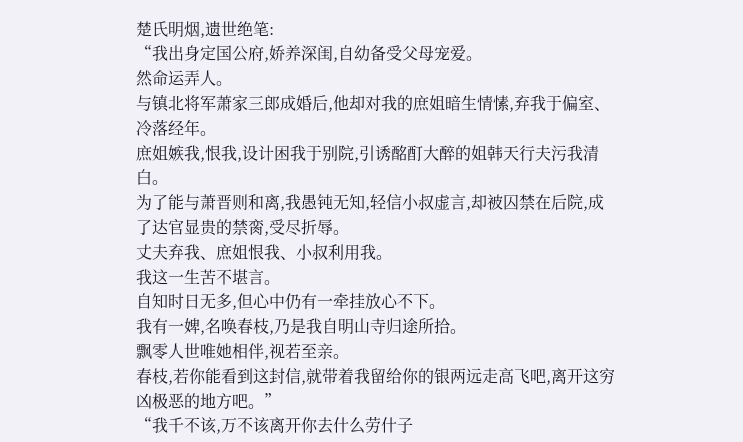楚氏明烟,遗世绝笔:
“我出身定国公府,娇养深闺,自幼备受父母宠爱。
然命运弄人。
与镇北将军萧家三郎成婚后,他却对我的庶姐暗生情愫,弃我于偏室、冷落经年。
庶姐嫉我,恨我,设计困我于别院,引诱酩酊大醉的姐韩天行夫污我清白。
为了能与萧晋则和离,我愚钝无知,轻信小叔虚言,却被囚禁在后院,成了达官显贵的禁脔,受尽折辱。
丈夫弃我、庶姐恨我、小叔利用我。
我这一生苦不堪言。
自知时日无多,但心中仍有一牵挂放心不下。
我有一婢,名唤春枝,乃是我自明山寺归途所拾。
飘零人世唯她相伴,视若至亲。
春枝,若你能看到这封信,就带着我留给你的银两远走高飞吧,离开这穷凶极恶的地方吧。”
“我千不该,万不该离开你去什么劳什子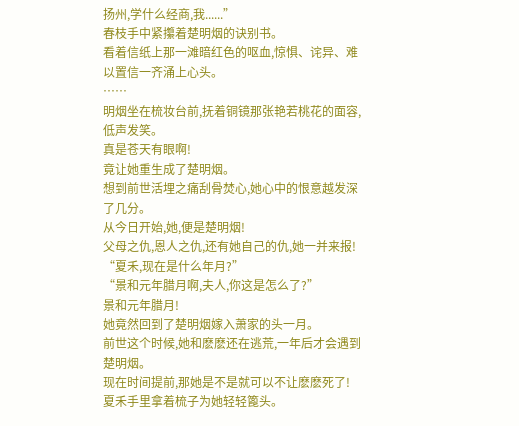扬州,学什么经商,我......”
春枝手中紧攥着楚明烟的诀别书。
看着信纸上那一滩暗红色的呕血,惊惧、诧异、难以置信一齐涌上心头。
……
明烟坐在梳妆台前,抚着铜镜那张艳若桃花的面容,低声发笑。
真是苍天有眼啊!
竟让她重生成了楚明烟。
想到前世活埋之痛刮骨焚心,她心中的恨意越发深了几分。
从今日开始,她,便是楚明烟!
父母之仇,恩人之仇,还有她自己的仇,她一并来报!
“夏禾,现在是什么年月?”
“景和元年腊月啊,夫人,你这是怎么了?”
景和元年腊月!
她竟然回到了楚明烟嫁入萧家的头一月。
前世这个时候,她和麽麽还在逃荒,一年后才会遇到楚明烟。
现在时间提前,那她是不是就可以不让麽麽死了!
夏禾手里拿着梳子为她轻轻篦头。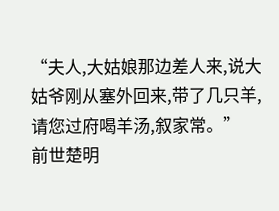“夫人,大姑娘那边差人来,说大姑爷刚从塞外回来,带了几只羊,请您过府喝羊汤,叙家常。”
前世楚明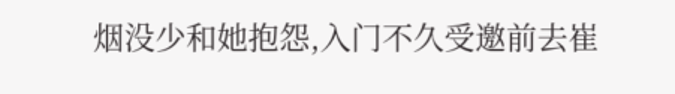烟没少和她抱怨,入门不久受邀前去崔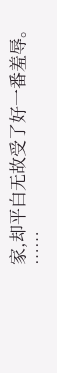家,却平白无故受了好一番羞辱。
……